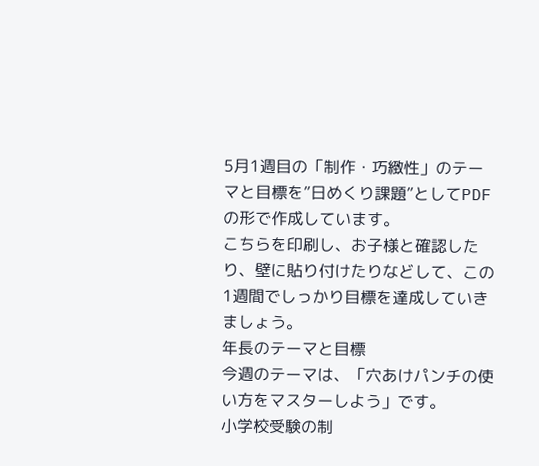5月1週目の「制作・巧緻性」のテーマと目標を”日めくり課題”としてPDFの形で作成しています。
こちらを印刷し、お子様と確認したり、壁に貼り付けたりなどして、この1週間でしっかり目標を達成していきましょう。
年長のテーマと目標
今週のテーマは、「穴あけパンチの使い方をマスターしよう」です。
小学校受験の制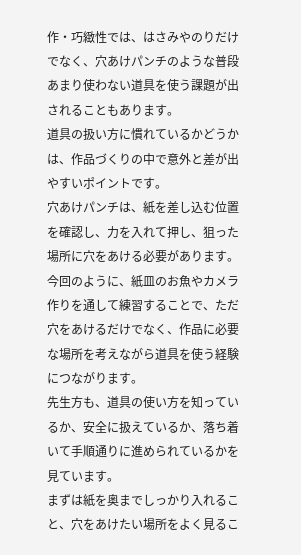作・巧緻性では、はさみやのりだけでなく、穴あけパンチのような普段あまり使わない道具を使う課題が出されることもあります。
道具の扱い方に慣れているかどうかは、作品づくりの中で意外と差が出やすいポイントです。
穴あけパンチは、紙を差し込む位置を確認し、力を入れて押し、狙った場所に穴をあける必要があります。
今回のように、紙皿のお魚やカメラ作りを通して練習することで、ただ穴をあけるだけでなく、作品に必要な場所を考えながら道具を使う経験につながります。
先生方も、道具の使い方を知っているか、安全に扱えているか、落ち着いて手順通りに進められているかを見ています。
まずは紙を奥までしっかり入れること、穴をあけたい場所をよく見るこ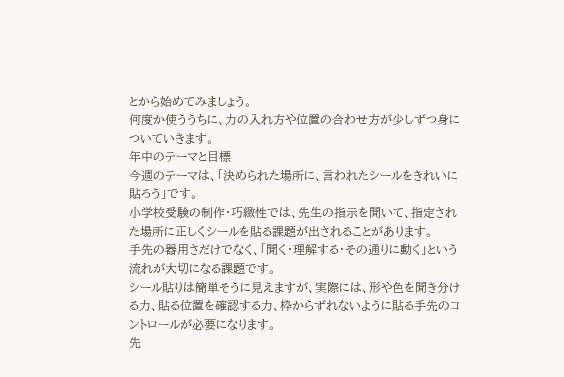とから始めてみましょう。
何度か使ううちに、力の入れ方や位置の合わせ方が少しずつ身についていきます。
年中のテーマと目標
今週のテーマは、「決められた場所に、言われたシールをきれいに貼ろう」です。
小学校受験の制作・巧緻性では、先生の指示を聞いて、指定された場所に正しくシールを貼る課題が出されることがあります。
手先の器用さだけでなく、「聞く・理解する・その通りに動く」という流れが大切になる課題です。
シール貼りは簡単そうに見えますが、実際には、形や色を聞き分ける力、貼る位置を確認する力、枠からずれないように貼る手先のコントロールが必要になります。
先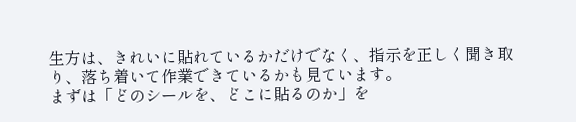生方は、きれいに貼れているかだけでなく、指示を正しく聞き取り、落ち着いて作業できているかも見ています。
まずは「どのシールを、どこに貼るのか」を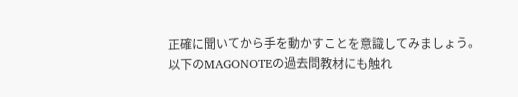正確に聞いてから手を動かすことを意識してみましょう。
以下のMAGONOTEの過去問教材にも触れ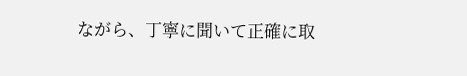ながら、丁寧に聞いて正確に取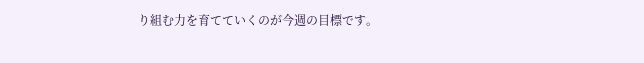り組む力を育てていくのが今週の目標です。